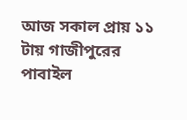আজ সকাল প্রায় ১১ টায় গাজীপুরের পাবাইল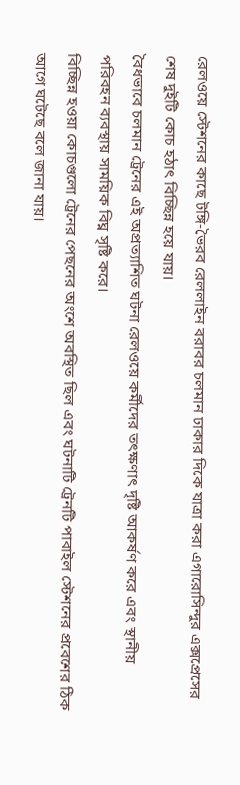রেলওয়ে স্টেশনের কাছে টঙ্গি‑ভৈরব রেললাইন বরাবর চলমান ঢাকার দিকে যাত্রা করা এগারোসিন্দুর এক্সপ্রেসের শেষ দুইটি কোচ হঠাৎ বিচ্ছিন্ন হয়ে যায়।
বৈধভাবে চলমান ট্রেনের এই অপ্রত্যাশিত ঘটনা রেলওয়ে কর্মীদের তৎক্ষণাৎ দৃষ্টি আকর্ষণ করে এবং স্থানীয় পরিবহন ব্যবস্থায় সাময়িক বিঘ্ন সৃষ্টি করে।
বিচ্ছিন্ন হওয়া কোচগুলো ট্রেনের পেছনের অংশে অবস্থিত ছিল এবং ঘটনাটি ট্রেনটি পাবাইল স্টেশনের প্রবেশের ঠিক আগে ঘটেছে বলে জানা যায়।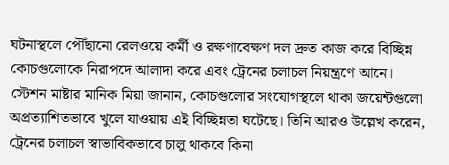ঘটনাস্থলে পৌঁছানো রেলওয়ে কর্মী ও রক্ষণাবেক্ষণ দল দ্রুত কাজ করে বিচ্ছিন্ন কোচগুলোকে নিরাপদে আলাদা করে এবং ট্রেনের চলাচল নিয়ন্ত্রণে আনে।
স্টেশন মাষ্টার মানিক মিয়া জানান, কোচগুলোর সংযোগস্থলে থাকা জয়েন্টগুলো অপ্রত্যাশিতভাবে খুলে যাওয়ায় এই বিচ্ছিন্নতা ঘটেছে। তিনি আরও উল্লেখ করেন, ট্রেনের চলাচল স্বাভাবিকভাবে চালু থাকবে কিনা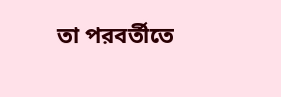তা পরবর্তীতে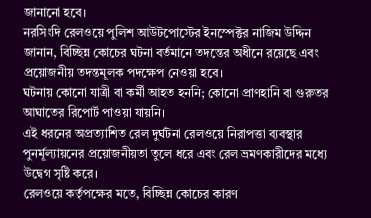জানানো হবে।
নরসিংদি রেলওয়ে পুলিশ আউটপোস্টের ইনস্পেক্টর নাজিম উদ্দিন জানান, বিচ্ছিন্ন কোচের ঘটনা বর্তমানে তদন্তের অধীনে রয়েছে এবং প্রয়োজনীয় তদন্তমূলক পদক্ষেপ নেওয়া হবে।
ঘটনায় কোনো যাত্রী বা কর্মী আহত হননি; কোনো প্রাণহানি বা গুরুতর আঘাতের রিপোর্ট পাওয়া যায়নি।
এই ধরনের অপ্রত্যাশিত রেল দুর্ঘটনা রেলওয়ে নিরাপত্তা ব্যবস্থার পুনর্মূল্যায়নের প্রয়োজনীয়তা তুলে ধরে এবং রেল ভ্রমণকারীদের মধ্যে উদ্বেগ সৃষ্টি করে।
রেলওয়ে কর্তৃপক্ষের মতে, বিচ্ছিন্ন কোচের কারণ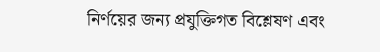নির্ণয়ের জন্য প্রযুক্তিগত বিশ্লেষণ এবং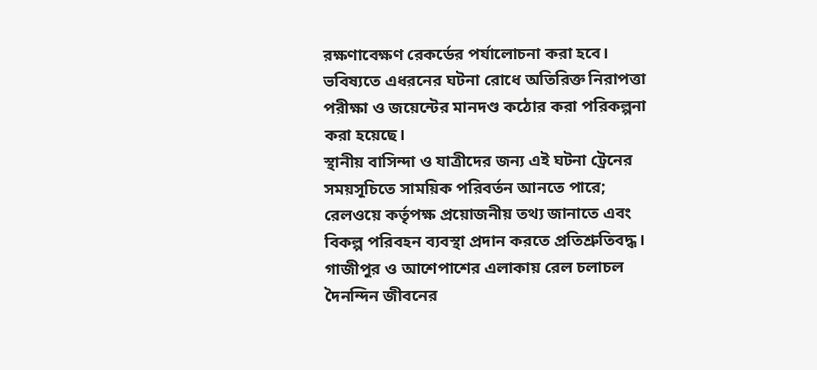রক্ষণাবেক্ষণ রেকর্ডের পর্যালোচনা করা হবে। ভবিষ্যতে এধরনের ঘটনা রোধে অতিরিক্ত নিরাপত্তা পরীক্ষা ও জয়েন্টের মানদণ্ড কঠোর করা পরিকল্পনা করা হয়েছে।
স্থানীয় বাসিন্দা ও যাত্রীদের জন্য এই ঘটনা ট্রেনের সময়সূচিতে সাময়িক পরিবর্তন আনতে পারে; রেলওয়ে কর্তৃপক্ষ প্রয়োজনীয় তথ্য জানাতে এবং বিকল্প পরিবহন ব্যবস্থা প্রদান করতে প্রতিশ্রুতিবদ্ধ।
গাজীপুর ও আশেপাশের এলাকায় রেল চলাচল দৈনন্দিন জীবনের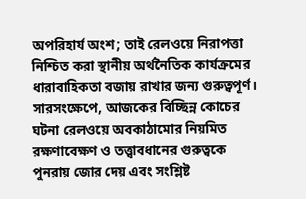অপরিহার্য অংশ; তাই রেলওয়ে নিরাপত্তা নিশ্চিত করা স্থানীয় অর্থনৈতিক কার্যক্রমের ধারাবাহিকতা বজায় রাখার জন্য গুরুত্বপূর্ণ।
সারসংক্ষেপে, আজকের বিচ্ছিন্ন কোচের ঘটনা রেলওয়ে অবকাঠামোর নিয়মিত রক্ষণাবেক্ষণ ও তত্ত্বাবধানের গুরুত্বকে পুনরায় জোর দেয় এবং সংশ্লিষ্ট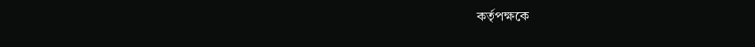কর্তৃপক্ষকে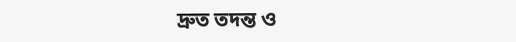দ্রুত তদন্ত ও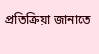প্রতিক্রিয়া জানাতে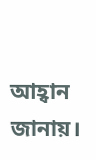আহ্বান জানায়।